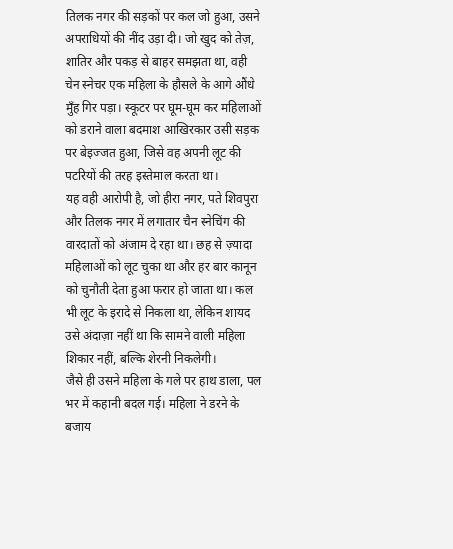तिलक नगर की सड़कों पर कल जो हुआ, उसने अपराधियों की नींद उड़ा दी। जो खुद को तेज़, शातिर और पकड़ से बाहर समझता था, वही चेन स्नेचर एक महिला के हौसले के आगे औंधे मुँह गिर पड़ा। स्कूटर पर घूम-घूम कर महिलाओं को डराने वाला बदमाश आखिरकार उसी सड़क पर बेइज्जत हुआ, जिसे वह अपनी लूट की पटरियों की तरह इस्तेमाल करता था।
यह वही आरोपी है, जो हीरा नगर, पते शिवपुरा और तिलक नगर में लगातार चैन स्नेचिंग की वारदातों को अंजाम दे रहा था। छह से ज़्यादा महिलाओं को लूट चुका था और हर बार कानून को चुनौती देता हुआ फरार हो जाता था। कल भी लूट के इरादे से निकला था, लेकिन शायद उसे अंदाज़ा नहीं था कि सामने वाली महिला शिकार नहीं, बल्कि शेरनी निकलेगी।
जैसे ही उसने महिला के गले पर हाथ डाला, पल भर में कहानी बदल गई। महिला ने डरने के बजाय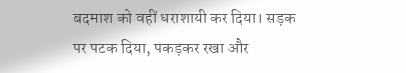बदमाश को वहीं धराशायी कर दिया। सड़क पर पटक दिया, पकड़कर रखा और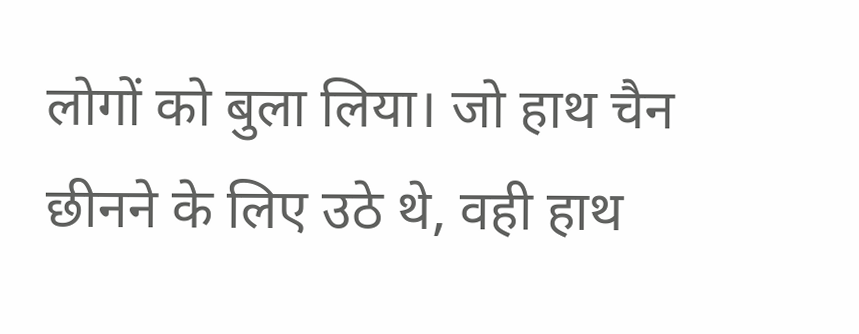लोगों को बुला लिया। जो हाथ चैन छीनने के लिए उठे थे, वही हाथ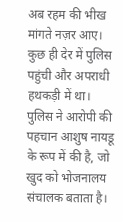अब रहम की भीख मांगते नज़र आए। कुछ ही देर में पुलिस पहुंची और अपराधी हथकड़ी में था।
पुलिस ने आरोपी की पहचान आशुष नायडू के रूप में की है, जो खुद को भोजनालय संचालक बताता है।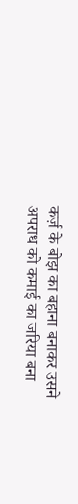कर्ज़ के बोझ का बहाना बनाकर उसने अपराध को कमाई का जरिया बना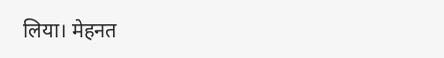लिया। मेहनत